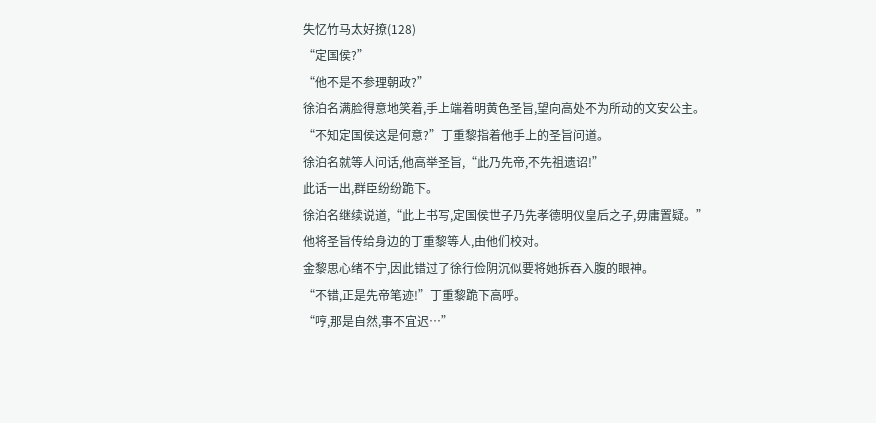失忆竹马太好撩(128)
“定国侯?”
“他不是不参理朝政?”
徐泊名满脸得意地笑着,手上端着明黄色圣旨,望向高处不为所动的文安公主。
“不知定国侯这是何意?”丁重黎指着他手上的圣旨问道。
徐泊名就等人问话,他高举圣旨,“此乃先帝,不先祖遗诏!”
此话一出,群臣纷纷跪下。
徐泊名继续说道,“此上书写,定国侯世子乃先孝德明仪皇后之子,毋庸置疑。”
他将圣旨传给身边的丁重黎等人,由他们校对。
金黎思心绪不宁,因此错过了徐行俭阴沉似要将她拆吞入腹的眼神。
“不错,正是先帝笔迹!”丁重黎跪下高呼。
“哼,那是自然,事不宜迟…”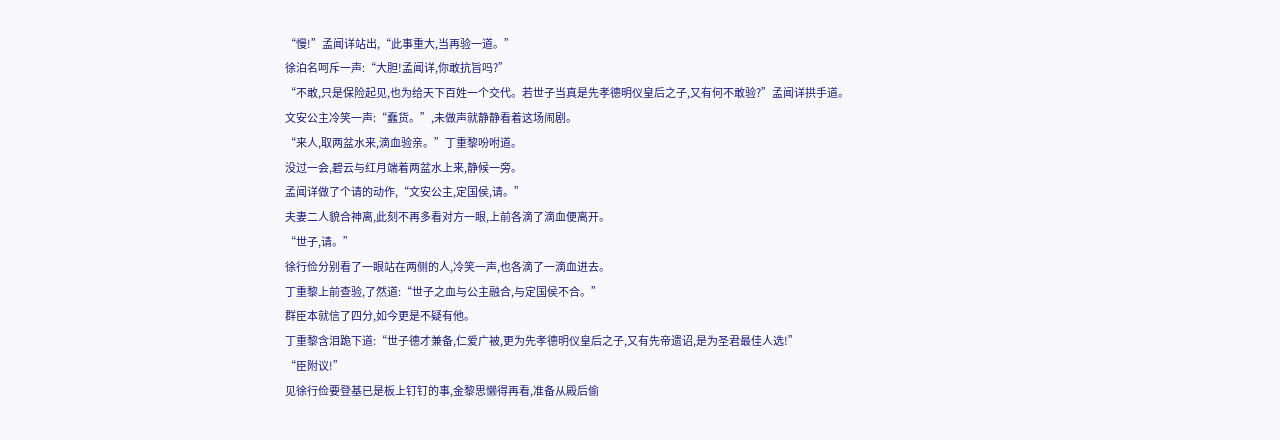“慢!”孟闻详站出,“此事重大,当再验一道。”
徐泊名呵斥一声:“大胆!孟闻详,你敢抗旨吗?”
“不敢,只是保险起见,也为给天下百姓一个交代。若世子当真是先孝德明仪皇后之子,又有何不敢验?”孟闻详拱手道。
文安公主冷笑一声:“蠢货。”,未做声就静静看着这场闹剧。
“来人,取两盆水来,滴血验亲。”丁重黎吩咐道。
没过一会,碧云与红月端着两盆水上来,静候一旁。
孟闻详做了个请的动作,“文安公主,定国侯,请。”
夫妻二人貌合神离,此刻不再多看对方一眼,上前各滴了滴血便离开。
“世子,请。”
徐行俭分别看了一眼站在两侧的人,冷笑一声,也各滴了一滴血进去。
丁重黎上前查验,了然道:“世子之血与公主融合,与定国侯不合。”
群臣本就信了四分,如今更是不疑有他。
丁重黎含泪跪下道:“世子德才兼备,仁爱广被,更为先孝德明仪皇后之子,又有先帝遗诏,是为圣君最佳人选!”
“臣附议!”
见徐行俭要登基已是板上钉钉的事,金黎思懒得再看,准备从殿后偷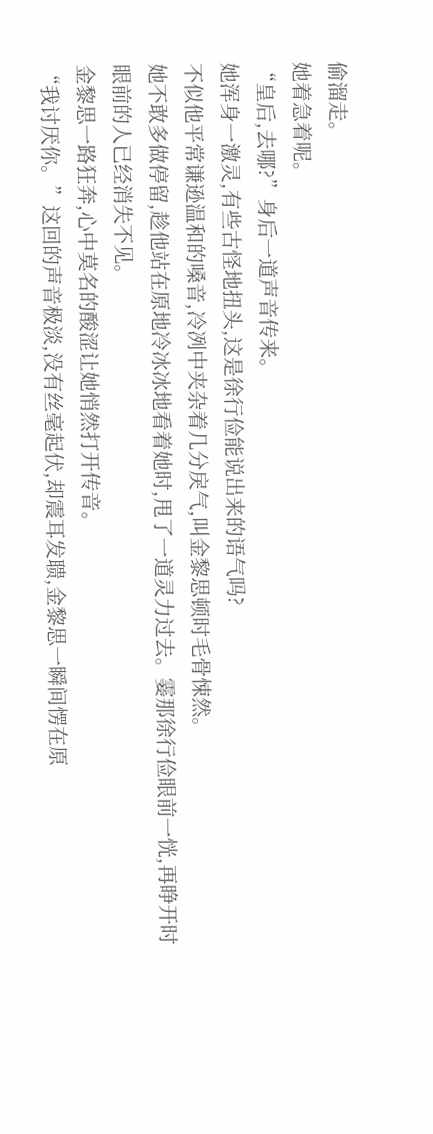偷溜走。
她着急着呢。
“皇后,去哪?”身后一道声音传来。
她浑身一激灵,有些古怪地扭头,这是徐行俭能说出来的语气吗?
不似他平常谦逊温和的嗓音,冷冽中夹杂着几分戾气,叫金黎思顿时毛骨悚然。
她不敢多做停留,趁他站在原地冷冰冰地看着她时,甩了一道灵力过去。霎那徐行俭眼前一恍,再睁开时眼前的人已经消失不见。
金黎思一路狂奔,心中莫名的酸涩让她悄然打开传音。
“我讨厌你。”这回的声音极淡,没有丝毫起伏,却震耳发聩,金黎思一瞬间愣在原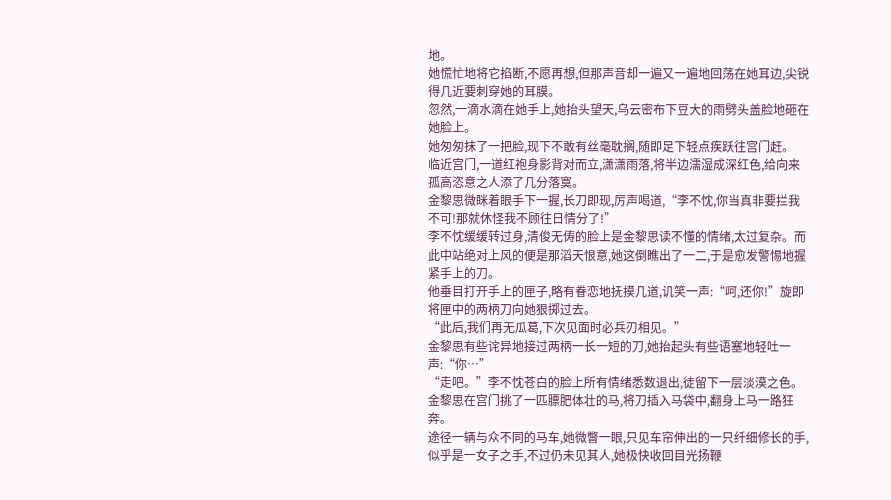地。
她慌忙地将它掐断,不愿再想,但那声音却一遍又一遍地回荡在她耳边,尖锐得几近要刺穿她的耳膜。
忽然,一滴水滴在她手上,她抬头望天,乌云密布下豆大的雨劈头盖脸地砸在她脸上。
她匆匆抹了一把脸,现下不敢有丝毫耽搁,随即足下轻点疾跃往宫门赶。
临近宫门,一道红袍身影背对而立,潇潇雨落,将半边濡湿成深红色,给向来孤高恣意之人添了几分落寞。
金黎思微眯着眼手下一握,长刀即现,厉声喝道,“李不忱,你当真非要拦我不可!那就休怪我不顾往日情分了!”
李不忱缓缓转过身,清俊无俦的脸上是金黎思读不懂的情绪,太过复杂。而此中站绝对上风的便是那滔天恨意,她这倒瞧出了一二,于是愈发警惕地握紧手上的刀。
他垂目打开手上的匣子,略有眷恋地抚摸几道,讥笑一声:“呵,还你!”旋即将匣中的两柄刀向她狠掷过去。
“此后,我们再无瓜葛,下次见面时必兵刃相见。”
金黎思有些诧异地接过两柄一长一短的刀,她抬起头有些语塞地轻吐一声:“你…”
“走吧。”李不忱苍白的脸上所有情绪悉数退出,徒留下一层淡漠之色。
金黎思在宫门挑了一匹膘肥体壮的马,将刀插入马袋中,翻身上马一路狂奔。
途径一辆与众不同的马车,她微瞥一眼,只见车帘伸出的一只纤细修长的手,似乎是一女子之手,不过仍未见其人,她极快收回目光扬鞭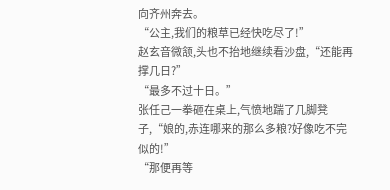向齐州奔去。
“公主,我们的粮草已经快吃尽了!”
赵玄音微颔,头也不抬地继续看沙盘,“还能再撑几日?”
“最多不过十日。”
张任己一拳砸在桌上,气愤地踹了几脚凳子,“娘的,赤连哪来的那么多粮?好像吃不完似的!”
“那便再等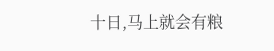十日,马上就会有粮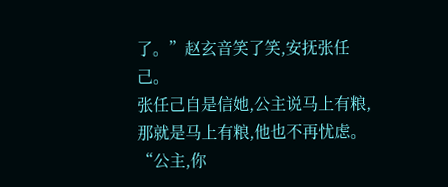了。”赵玄音笑了笑,安抚张任己。
张任己自是信她,公主说马上有粮,那就是马上有粮,他也不再忧虑。
“公主,你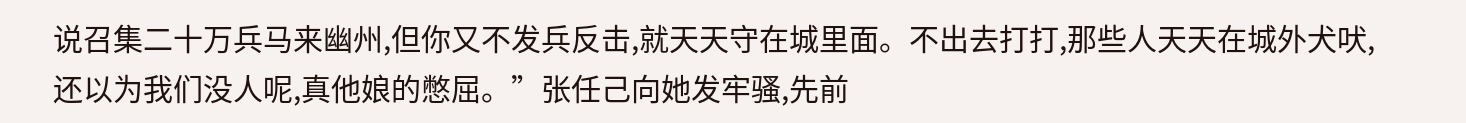说召集二十万兵马来幽州,但你又不发兵反击,就天天守在城里面。不出去打打,那些人天天在城外犬吠,还以为我们没人呢,真他娘的憋屈。”张任己向她发牢骚,先前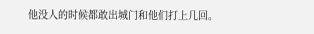他没人的时候都敢出城门和他们打上几回。